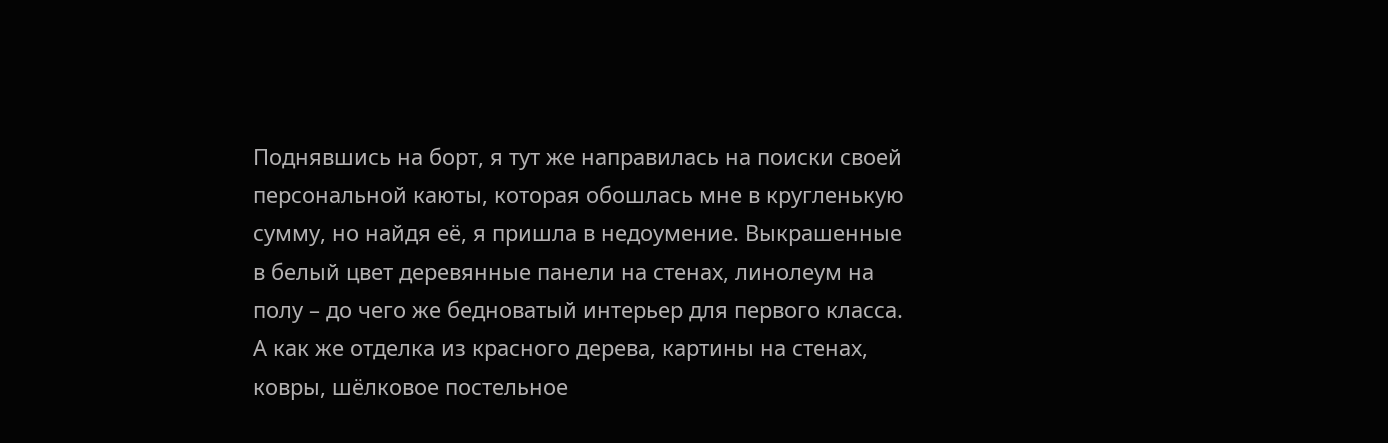Поднявшись на борт, я тут же направилась на поиски своей персональной каюты, которая обошлась мне в кругленькую сумму, но найдя её, я пришла в недоумение. Выкрашенные в белый цвет деревянные панели на стенах, линолеум на полу – до чего же бедноватый интерьер для первого класса. А как же отделка из красного дерева, картины на стенах, ковры, шёлковое постельное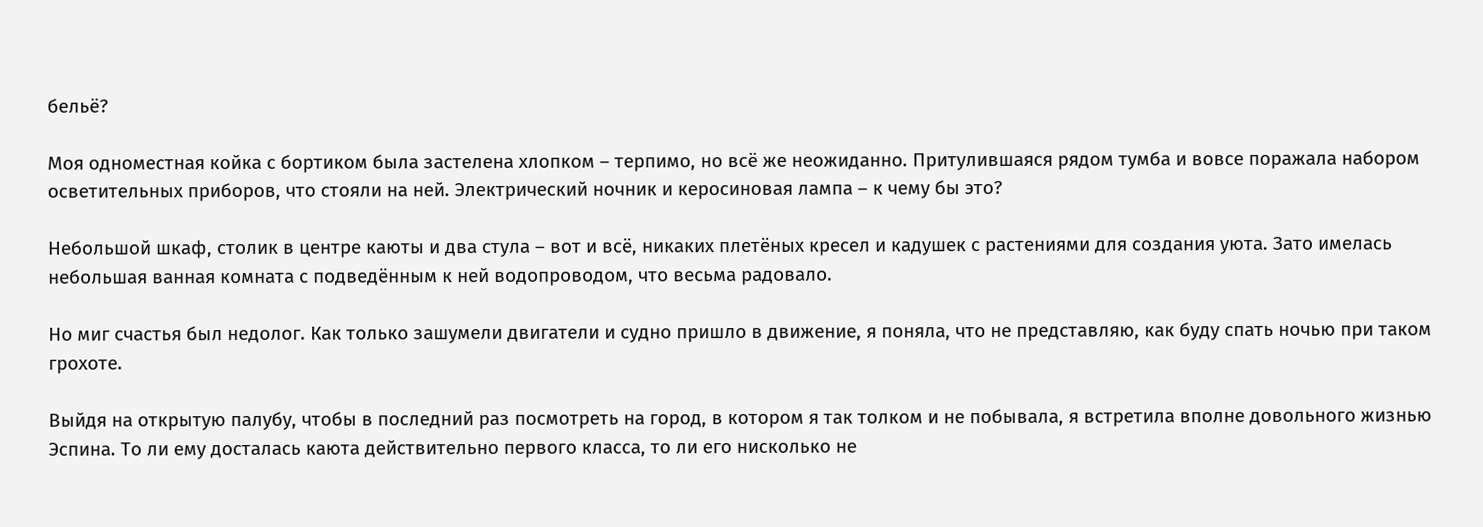бельё?

Моя одноместная койка с бортиком была застелена хлопком – терпимо, но всё же неожиданно. Притулившаяся рядом тумба и вовсе поражала набором осветительных приборов, что стояли на ней. Электрический ночник и керосиновая лампа – к чему бы это?

Небольшой шкаф, столик в центре каюты и два стула – вот и всё, никаких плетёных кресел и кадушек с растениями для создания уюта. Зато имелась небольшая ванная комната с подведённым к ней водопроводом, что весьма радовало.

Но миг счастья был недолог. Как только зашумели двигатели и судно пришло в движение, я поняла, что не представляю, как буду спать ночью при таком грохоте.

Выйдя на открытую палубу, чтобы в последний раз посмотреть на город, в котором я так толком и не побывала, я встретила вполне довольного жизнью Эспина. То ли ему досталась каюта действительно первого класса, то ли его нисколько не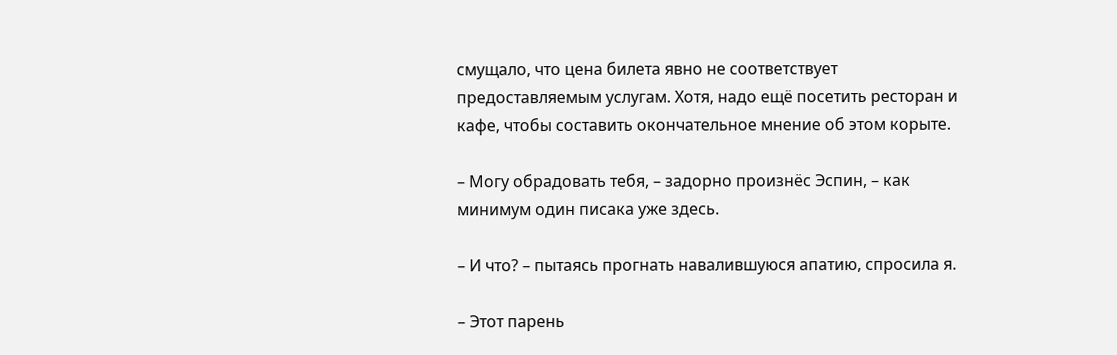смущало, что цена билета явно не соответствует предоставляемым услугам. Хотя, надо ещё посетить ресторан и кафе, чтобы составить окончательное мнение об этом корыте.

– Могу обрадовать тебя, – задорно произнёс Эспин, – как минимум один писака уже здесь.

– И что? – пытаясь прогнать навалившуюся апатию, спросила я.

– Этот парень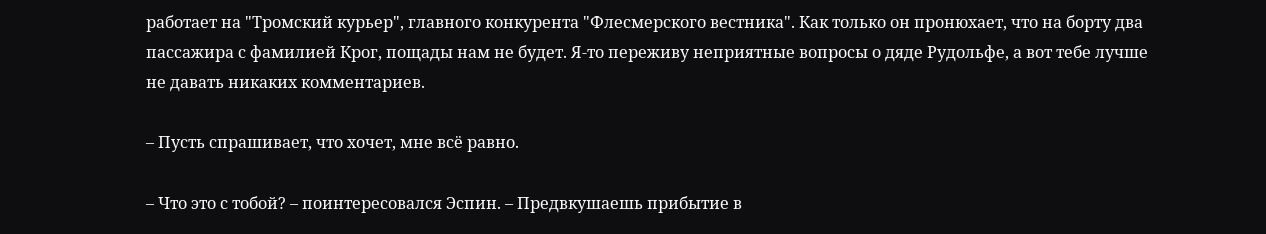работает на "Тромский курьер", главного конкурента "Флесмерского вестника". Как только он пронюхает, что на борту два пассажира с фамилией Крог, пощады нам не будет. Я-то переживу неприятные вопросы о дяде Рудольфе, а вот тебе лучше не давать никаких комментариев.

– Пусть спрашивает, что хочет, мне всё равно.

– Что это с тобой? – поинтересовался Эспин. – Предвкушаешь прибытие в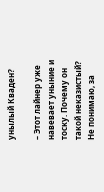унылый Кваден?

– Этот лайнер уже навевает уныние и тоску. Почему он такой неказистый? Не понимаю, за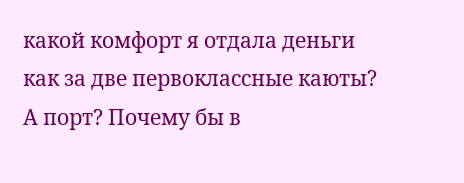какой комфорт я отдала деньги как за две первоклассные каюты? А порт? Почему бы в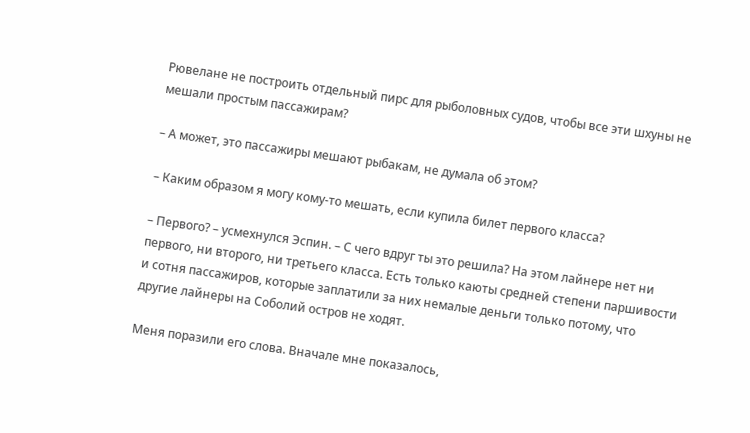Рювелане не построить отдельный пирс для рыболовных судов, чтобы все эти шхуны не мешали простым пассажирам?

– А может, это пассажиры мешают рыбакам, не думала об этом?

– Каким образом я могу кому-то мешать, если купила билет первого класса?

– Первого? – усмехнулся Эспин. – С чего вдруг ты это решила? На этом лайнере нет ни первого, ни второго, ни третьего класса. Есть только каюты средней степени паршивости и сотня пассажиров, которые заплатили за них немалые деньги только потому, что другие лайнеры на Соболий остров не ходят.

Меня поразили его слова. Вначале мне показалось,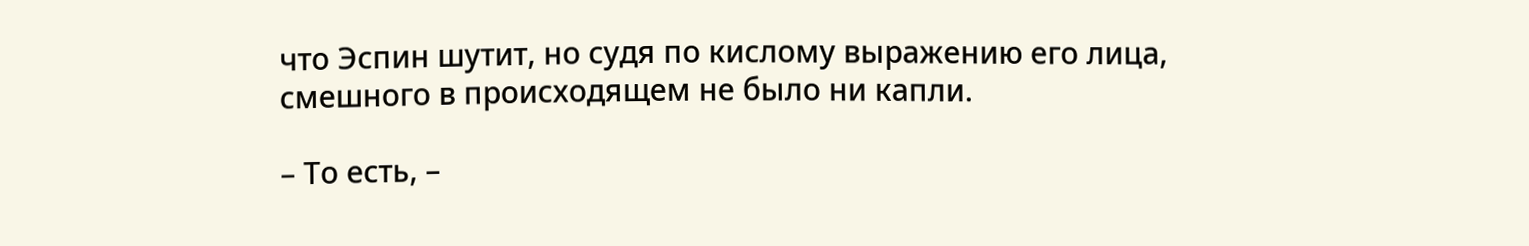что Эспин шутит, но судя по кислому выражению его лица, смешного в происходящем не было ни капли.

– То есть, –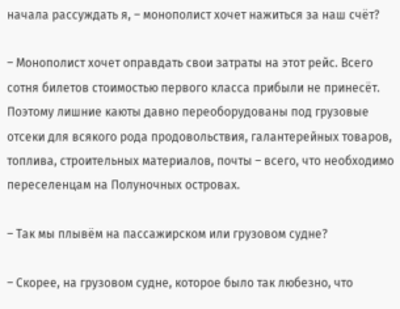начала рассуждать я, – монополист хочет нажиться за наш счёт?

– Монополист хочет оправдать свои затраты на этот рейс. Всего сотня билетов стоимостью первого класса прибыли не принесёт. Поэтому лишние каюты давно переоборудованы под грузовые отсеки для всякого рода продовольствия, галантерейных товаров, топлива, строительных материалов, почты – всего, что необходимо переселенцам на Полуночных островах.

– Так мы плывём на пассажирском или грузовом судне?

– Скорее, на грузовом судне, которое было так любезно, что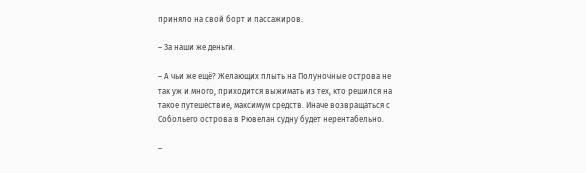приняло на свой борт и пассажиров.

– За наши же деньги.

– А чьи же ещё? Желающих плыть на Полуночные острова не так уж и много, приходится выжимать из тех, кто решился на такое путешествие, максимум средств. Иначе возвращаться с Собольего острова в Рювелан судну будет нерентабельно.

–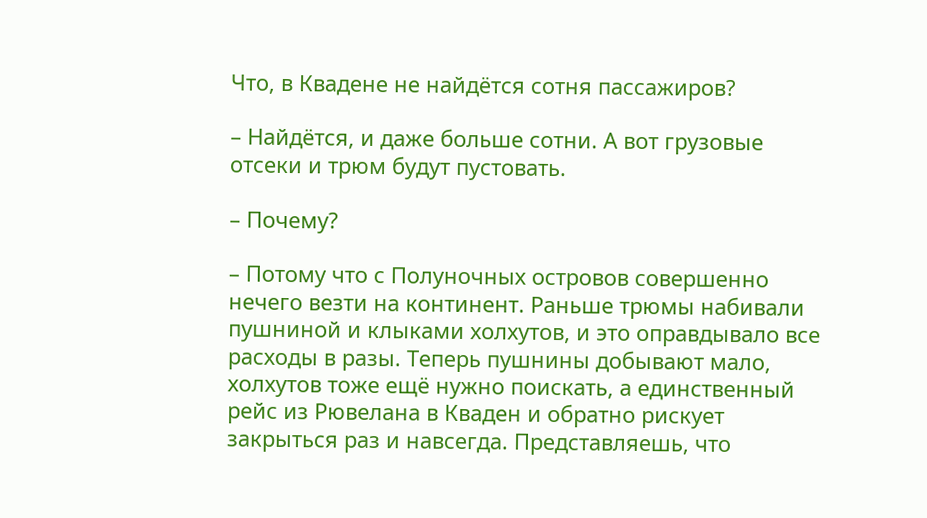Что, в Квадене не найдётся сотня пассажиров?

– Найдётся, и даже больше сотни. А вот грузовые отсеки и трюм будут пустовать.

– Почему?

– Потому что с Полуночных островов совершенно нечего везти на континент. Раньше трюмы набивали пушниной и клыками холхутов, и это оправдывало все расходы в разы. Теперь пушнины добывают мало, холхутов тоже ещё нужно поискать, а единственный рейс из Рювелана в Кваден и обратно рискует закрыться раз и навсегда. Представляешь, что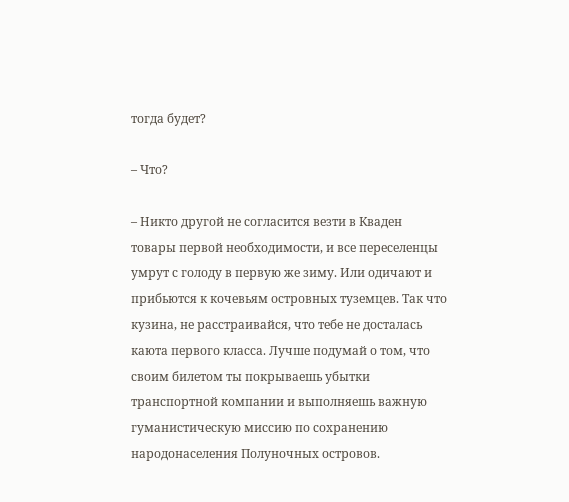тогда будет?

– Что?

– Никто другой не согласится везти в Кваден товары первой необходимости, и все переселенцы умрут с голоду в первую же зиму. Или одичают и прибьются к кочевьям островных туземцев. Так что кузина, не расстраивайся, что тебе не досталась каюта первого класса. Лучше подумай о том, что своим билетом ты покрываешь убытки транспортной компании и выполняешь важную гуманистическую миссию по сохранению народонаселения Полуночных островов.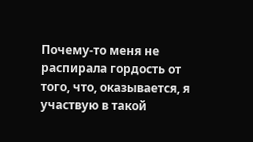Почему-то меня не распирала гордость от того, что, оказывается, я участвую в такой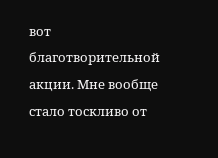вот благотворительной акции. Мне вообще стало тоскливо от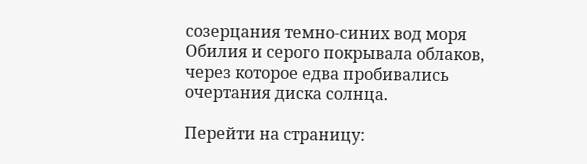созерцания темно-синих вод моря Обилия и серого покрывала облаков, через которое едва пробивались очертания диска солнца.

Перейти на страницу: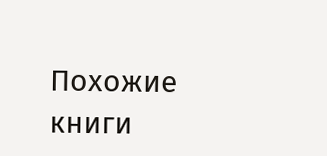Похожие книги